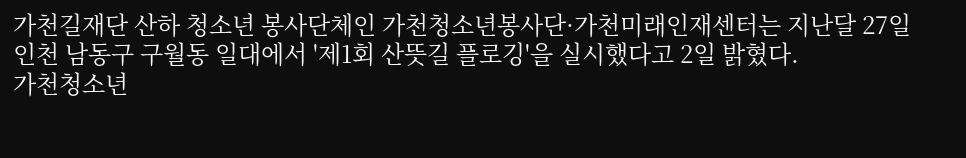가천길재단 산하 청소년 봉사단체인 가천청소년봉사단·가천미래인재센터는 지난달 27일 인천 남동구 구월동 일대에서 '제1회 산뜻길 플로깅'을 실시했다고 2일 밝혔다.
가천청소년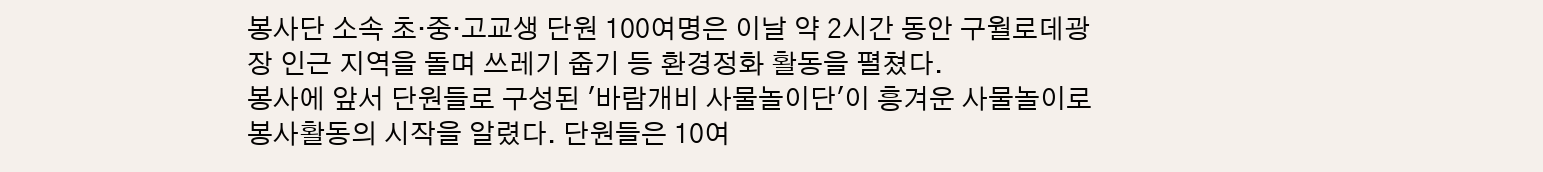봉사단 소속 초·중·고교생 단원 100여명은 이날 약 2시간 동안 구월로데광장 인근 지역을 돌며 쓰레기 줍기 등 환경정화 활동을 펼쳤다.
봉사에 앞서 단원들로 구성된 '바람개비 사물놀이단'이 흥겨운 사물놀이로 봉사활동의 시작을 알렸다. 단원들은 10여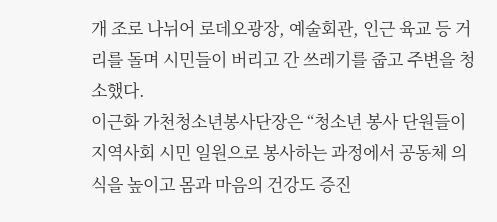개 조로 나뉘어 로데오광장, 예술회관, 인근 육교 등 거리를 돌며 시민들이 버리고 간 쓰레기를 줍고 주변을 청소했다.
이근화 가천청소년봉사단장은 “청소년 봉사 단원들이 지역사회 시민 일원으로 봉사하는 과정에서 공동체 의식을 높이고 몸과 마음의 건강도 증진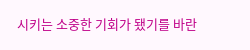시키는 소중한 기회가 됐기를 바란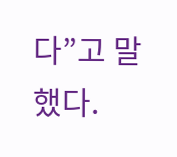다”고 말했다.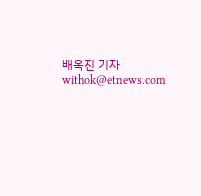배옥진 기자 withok@etnews.com